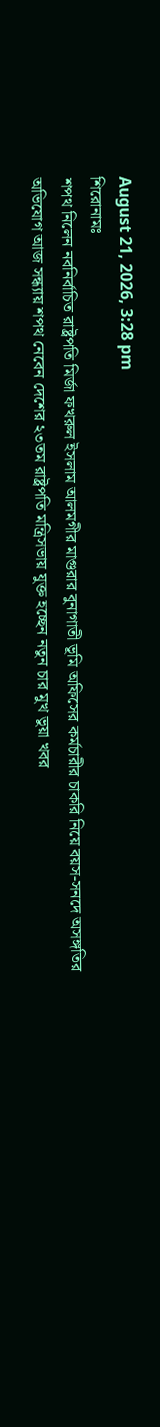August 21, 2026, 3:28 pm
শিরোনামঃ
শপথ নিলেন নবনির্বাচিত রাষ্ট্রপতি মির্জা ফখরুল ইসলাম আলমগীর মাগুরার বুনাগাতী ভূমি অফিসের কর্মচারীর চাকরি নিয়ে বয়স-সনদে অসঙ্গতির অভিযোগ আজ সন্ধ্যায় শপথ নেবেন দেশের ২৩তম রাষ্ট্রপতি মন্ত্রিসভায় যুক্ত হচ্ছেন নতুন চার মুখ ভুয়া খবর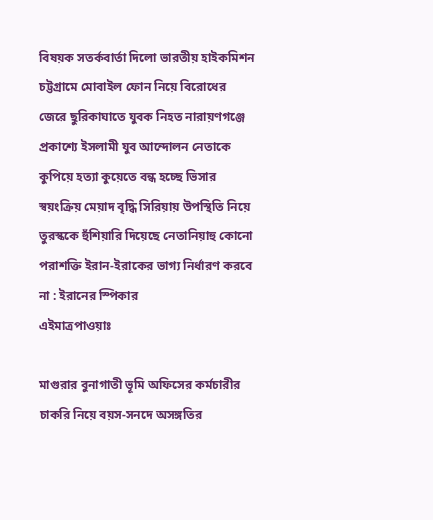বিষয়ক সতর্কবার্তা দিলো ভারতীয় হাইকমিশন চট্টগ্রামে মোবাইল ফোন নিয়ে বিরোধের জেরে ছুরিকাঘাতে যুবক নিহত নারায়ণগঞ্জে প্রকাশ্যে ইসলামী যুব আন্দোলন নেতাকে কুপিয়ে হত্যা কুয়েতে বন্ধ হচ্ছে ভিসার স্বয়ংক্রিয় মেয়াদ বৃদ্ধি সিরিয়ায় উপস্থিতি নিয়ে তুরস্ককে হুঁশিয়ারি দিয়েছে নেতানিয়াহু কোনো পরাশক্তি ইরান-ইরাকের ভাগ্য নির্ধারণ করবে না : ইরানের স্পিকার
এইমাত্রপাওয়াঃ

মাগুরার বুনাগাতী ভূমি অফিসের কর্মচারীর চাকরি নিয়ে বয়স-সনদে অসঙ্গতির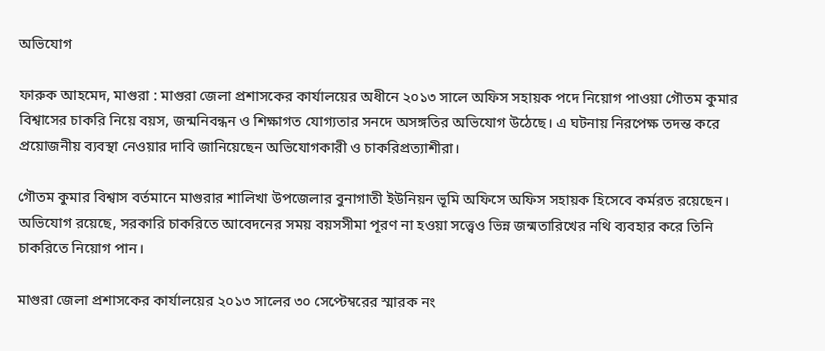অভিযোগ

ফারুক আহমেদ, মাগুরা : মাগুরা জেলা প্রশাসকের কার্যালয়ের অধীনে ২০১৩ সালে অফিস সহায়ক পদে নিয়োগ পাওয়া গৌতম কুমার বিশ্বাসের চাকরি নিয়ে বয়স, জন্মনিবন্ধন ও শিক্ষাগত যোগ্যতার সনদে অসঙ্গতির অভিযোগ উঠেছে। এ ঘটনায় নিরপেক্ষ তদন্ত করে প্রয়োজনীয় ব্যবস্থা নেওয়ার দাবি জানিয়েছেন অভিযোগকারী ও চাকরিপ্রত্যাশীরা।

গৌতম কুমার বিশ্বাস বর্তমানে মাগুরার শালিখা উপজেলার বুনাগাতী ইউনিয়ন ভূমি অফিসে অফিস সহায়ক হিসেবে কর্মরত রয়েছেন। অভিযোগ রয়েছে, সরকারি চাকরিতে আবেদনের সময় বয়সসীমা পূরণ না হওয়া সত্ত্বেও ভিন্ন জন্মতারিখের নথি ব্যবহার করে তিনি চাকরিতে নিয়োগ পান।

মাগুরা জেলা প্রশাসকের কার্যালয়ের ২০১৩ সালের ৩০ সেপ্টেম্বরের স্মারক নং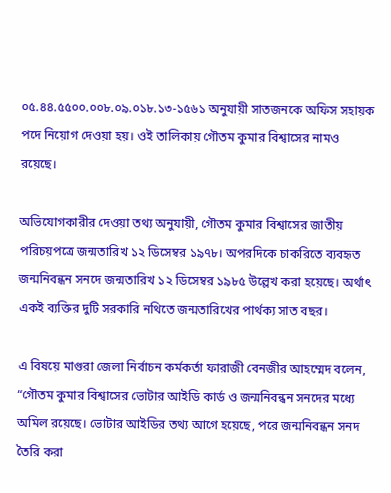০৫.৪৪.৫৫০০.০০৮.০৯.০১৮.১৩-১৫৬১ অনুযায়ী সাতজনকে অফিস সহায়ক পদে নিয়োগ দেওয়া হয়। ওই তালিকায় গৌতম কুমার বিশ্বাসের নামও রয়েছে।

অভিযোগকারীর দেওয়া তথ্য অনুযায়ী, গৌতম কুমার বিশ্বাসের জাতীয় পরিচয়পত্রে জন্মতারিখ ১২ ডিসেম্বর ১৯৭৮। অপরদিকে চাকরিতে ব্যবহৃত জন্মনিবন্ধন সনদে জন্মতারিখ ১২ ডিসেম্বর ১৯৮৫ উল্লেখ করা হয়েছে। অর্থাৎ একই ব্যক্তির দুটি সরকারি নথিতে জন্মতারিখের পার্থক্য সাত বছর।

এ বিষয়ে মাগুরা জেলা নির্বাচন কর্মকর্তা ফারাজী বেনজীর আহম্মেদ বলেন, “গৌতম কুমার বিশ্বাসের ভোটার আইডি কার্ড ও জন্মনিবন্ধন সনদের মধ্যে অমিল রয়েছে। ভোটার আইডির তথ্য আগে হয়েছে, পরে জন্মনিবন্ধন সনদ তৈরি করা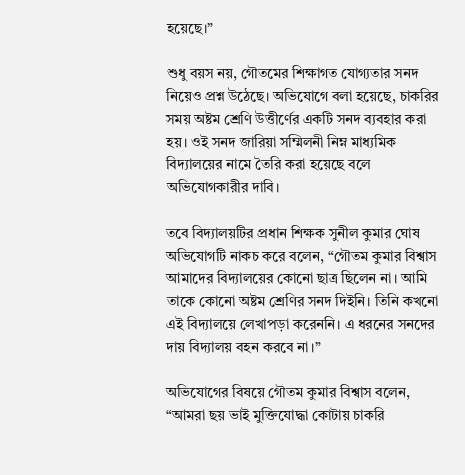হয়েছে।”

শুধু বয়স নয়, গৌতমের শিক্ষাগত যোগ্যতার সনদ নিয়েও প্রশ্ন উঠেছে। অভিযোগে বলা হয়েছে, চাকরির সময় অষ্টম শ্রেণি উত্তীর্ণের একটি সনদ ব্যবহার করা হয়। ওই সনদ জারিয়া সম্মিলনী নিম্ন মাধ্যমিক বিদ্যালয়ের নামে তৈরি করা হয়েছে বলে অভিযোগকারীর দাবি।

তবে বিদ্যালয়টির প্রধান শিক্ষক সুনীল কুমার ঘোষ অভিযোগটি নাকচ করে বলেন, “গৌতম কুমার বিশ্বাস আমাদের বিদ্যালয়ের কোনো ছাত্র ছিলেন না। আমি তাকে কোনো অষ্টম শ্রেণির সনদ দিইনি। তিনি কখনো এই বিদ্যালয়ে লেখাপড়া করেননি। এ ধরনের সনদের দায় বিদ্যালয় বহন করবে না।”

অভিযোগের বিষয়ে গৌতম কুমার বিশ্বাস বলেন, “আমরা ছয় ভাই মুক্তিযোদ্ধা কোটায় চাকরি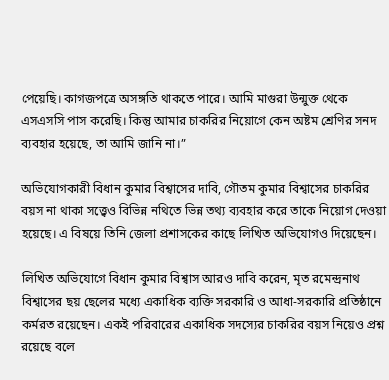পেয়েছি। কাগজপত্রে অসঙ্গতি থাকতে পারে। আমি মাগুরা উন্মুক্ত থেকে এসএসসি পাস করেছি। কিন্তু আমার চাকরির নিয়োগে কেন অষ্টম শ্রেণির সনদ ব্যবহার হয়েছে, তা আমি জানি না।”

অভিযোগকারী বিধান কুমার বিশ্বাসের দাবি, গৌতম কুমার বিশ্বাসের চাকরির বয়স না থাকা সত্ত্বেও বিভিন্ন নথিতে ভিন্ন তথ্য ব্যবহার করে তাকে নিয়োগ দেওয়া হয়েছে। এ বিষয়ে তিনি জেলা প্রশাসকের কাছে লিখিত অভিযোগও দিয়েছেন।

লিখিত অভিযোগে বিধান কুমার বিশ্বাস আরও দাবি করেন, মৃত রমেন্দ্রনাথ বিশ্বাসের ছয় ছেলের মধ্যে একাধিক ব্যক্তি সরকারি ও আধা-সরকারি প্রতিষ্ঠানে কর্মরত রয়েছেন। একই পরিবারের একাধিক সদস্যের চাকরির বয়স নিয়েও প্রশ্ন রয়েছে বলে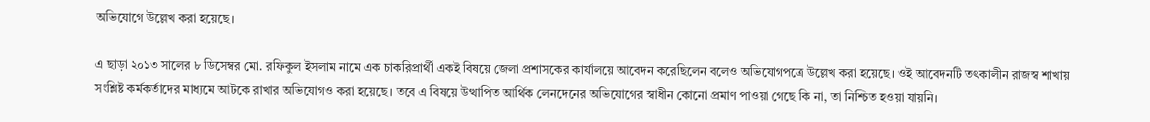অভিযোগে উল্লেখ করা হয়েছে।

এ ছাড়া ২০১৩ সালের ৮ ডিসেম্বর মো. রফিকুল ইসলাম নামে এক চাকরিপ্রার্থী একই বিষয়ে জেলা প্রশাসকের কার্যালয়ে আবেদন করেছিলেন বলেও অভিযোগপত্রে উল্লেখ করা হয়েছে। ওই আবেদনটি তৎকালীন রাজস্ব শাখায় সংশ্লিষ্ট কর্মকর্তাদের মাধ্যমে আটকে রাখার অভিযোগও করা হয়েছে। তবে এ বিষয়ে উত্থাপিত আর্থিক লেনদেনের অভিযোগের স্বাধীন কোনো প্রমাণ পাওয়া গেছে কি না, তা নিশ্চিত হওয়া যায়নি।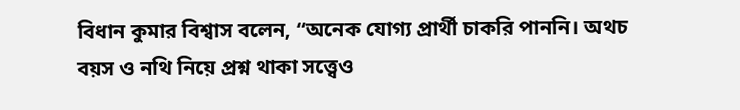বিধান কুমার বিশ্বাস বলেন, “অনেক যোগ্য প্রার্থী চাকরি পাননি। অথচ বয়স ও নথি নিয়ে প্রশ্ন থাকা সত্ত্বেও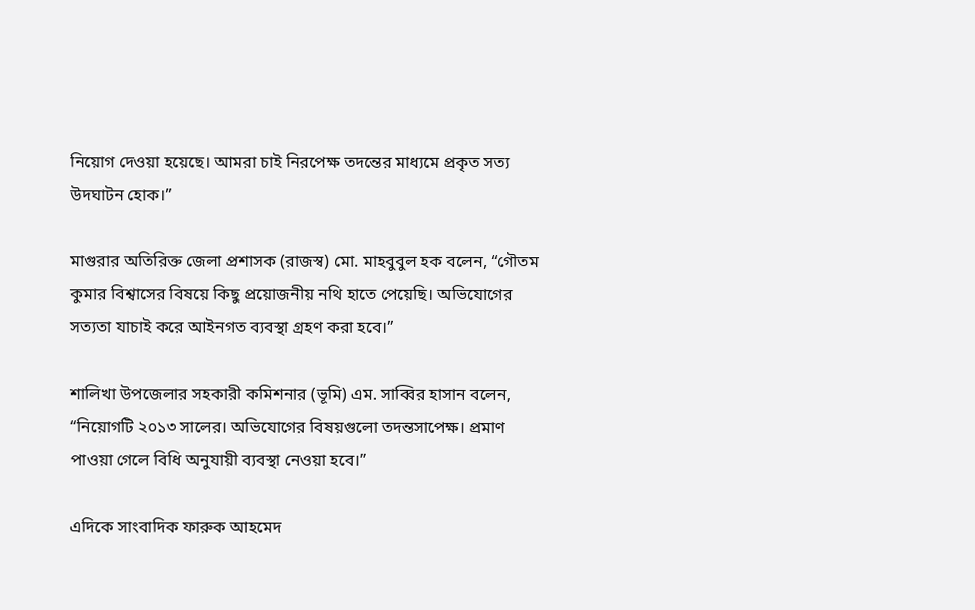নিয়োগ দেওয়া হয়েছে। আমরা চাই নিরপেক্ষ তদন্তের মাধ্যমে প্রকৃত সত্য উদঘাটন হোক।”

মাগুরার অতিরিক্ত জেলা প্রশাসক (রাজস্ব) মো. মাহবুবুল হক বলেন, “গৌতম কুমার বিশ্বাসের বিষয়ে কিছু প্রয়োজনীয় নথি হাতে পেয়েছি। অভিযোগের সত্যতা যাচাই করে আইনগত ব্যবস্থা গ্রহণ করা হবে।”

শালিখা উপজেলার সহকারী কমিশনার (ভূমি) এম. সাব্বির হাসান বলেন, “নিয়োগটি ২০১৩ সালের। অভিযোগের বিষয়গুলো তদন্তসাপেক্ষ। প্রমাণ পাওয়া গেলে বিধি অনুযায়ী ব্যবস্থা নেওয়া হবে।”

এদিকে সাংবাদিক ফারুক আহমেদ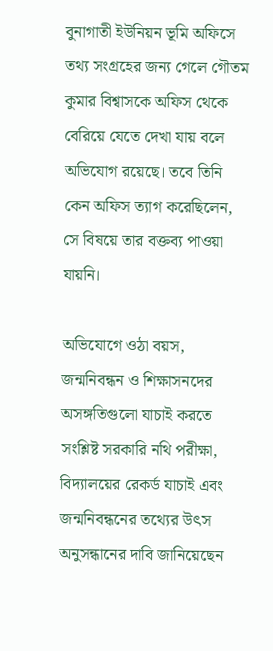বুনাগাতী ইউনিয়ন ভূমি অফিসে তথ্য সংগ্রহের জন্য গেলে গৌতম কুমার বিশ্বাসকে অফিস থেকে বেরিয়ে যেতে দেখা যায় বলে অভিযোগ রয়েছে। তবে তিনি কেন অফিস ত্যাগ করেছিলেন, সে বিষয়ে তার বক্তব্য পাওয়া যায়নি।

অভিযোগে ওঠা বয়স, জন্মনিবন্ধন ও শিক্ষাসনদের অসঙ্গতিগুলো যাচাই করতে সংশ্লিষ্ট সরকারি নথি পরীক্ষা, বিদ্যালয়ের রেকর্ড যাচাই এবং জন্মনিবন্ধনের তথ্যের উৎস অনুসন্ধানের দাবি জানিয়েছেন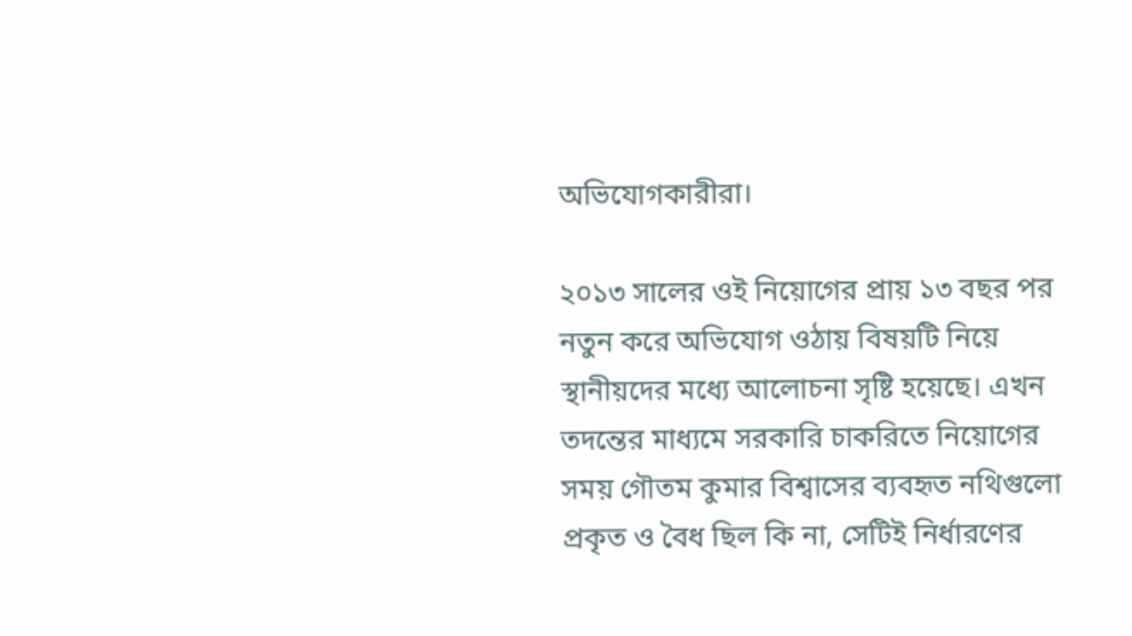অভিযোগকারীরা।

২০১৩ সালের ওই নিয়োগের প্রায় ১৩ বছর পর নতুন করে অভিযোগ ওঠায় বিষয়টি নিয়ে স্থানীয়দের মধ্যে আলোচনা সৃষ্টি হয়েছে। এখন তদন্তের মাধ্যমে সরকারি চাকরিতে নিয়োগের সময় গৌতম কুমার বিশ্বাসের ব্যবহৃত নথিগুলো প্রকৃত ও বৈধ ছিল কি না, সেটিই নির্ধারণের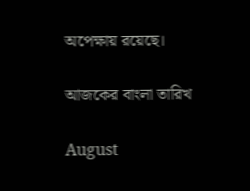অপেক্ষায় রয়েছে।

আজকের বাংলা তারিখ

August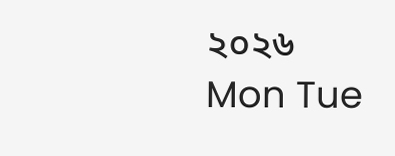২০২৬
Mon Tue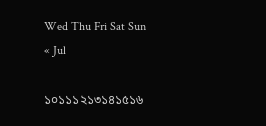Wed Thu Fri Sat Sun
« Jul

১০১১১২১৩১৪১৫১৬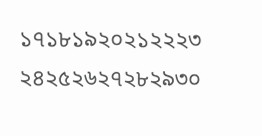১৭১৮১৯২০২১২২২৩
২৪২৫২৬২৭২৮২৯৩০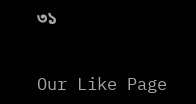৩১


Our Like Page